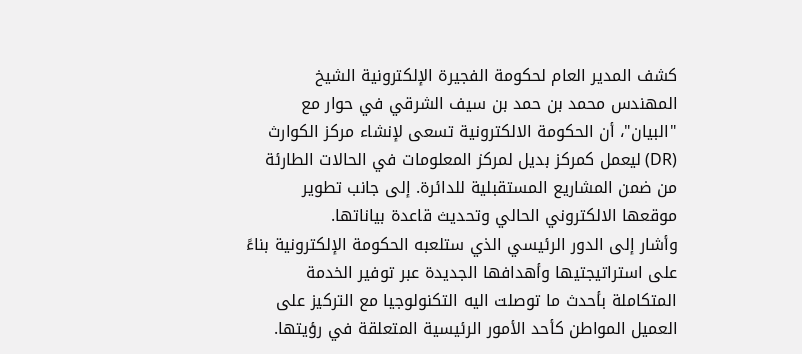كشف المدير العام لحكومة الفجيرة الإلكترونية الشيخ المهندس محمد بن حمد بن سيف الشرقي في حوار مع "البيان"، أن الحكومة الالكترونية تسعى لإنشاء مركز الكوارث (DR) ليعمل كمركز بديل لمركز المعلومات في الحالات الطارئة من ضمن المشاريع المستقبلية للدائرة. إلى جانب تطوير موقعها الالكتروني الحالي وتحديث قاعدة بياناتها.
وأشار إلى الدور الرئيسي الذي ستلعبه الحكومة الإلكترونية بناءً على استراتيجتيها وأهدافها الجديدة عبر توفير الخدمة المتكاملة بأحدث ما توصلت اليه التكنولوجيا مع التركيز على العميل المواطن كأحد الأمور الرئيسية المتعلقة في رؤيتها.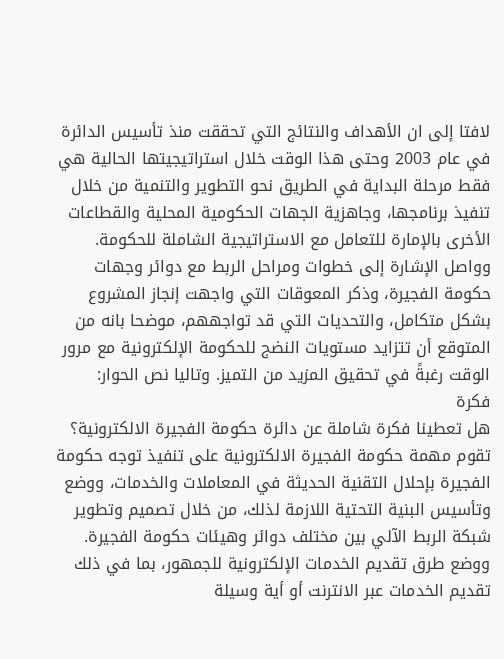لافتا إلى ان الأهداف والنتائج التي تحققت منذ تأسيس الدائرة في عام 2003 وحتى هذا الوقت خلال استراتيجيتها الحالية هي فقط مرحلة البداية في الطريق نحو التطوير والتنمية من خلال تنفيذ برنامجها، وجاهزية الجهات الحكومية المحلية والقطاعات الأخرى بالإمارة للتعامل مع الاستراتيجية الشاملة للحكومة.
وواصل الإشارة إلى خطوات ومراحل الربط مع دوائر وجهات حكومة الفجيرة، وذكر المعوقات التي واجهت إنجاز المشروع بشكل متكامل، والتحديات التي قد تواجههم، موضحا بانه من المتوقع أن تتزايد مستويات النضج للحكومة الإلكترونية مع مرور الوقت رغبةً في تحقيق المزيد من التميز. وتاليا نص الحوار:
فكرة
هل تعطينا فكرة شاملة عن دائرة حكومة الفجيرة الالكترونية؟
تقوم مهمة حكومة الفجيرة الالكترونية على تنفيذ توجه حكومة الفجيرة بإحلال التقنية الحديثة في المعاملات والخدمات، ووضع وتأسيس البنية التحتية اللازمة لذلك، من خلال تصميم وتطوير شبكة الربط الآلي بين مختلف دوائر وهيئات حكومة الفجيرة.
ووضع طرق تقديم الخدمات الإلكترونية للجمهور، بما في ذلك تقديم الخدمات عبر الانترنت أو أية وسيلة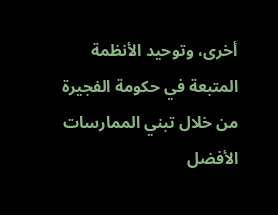أخرى، وتوحيد الأنظمة المتبعة في حكومة الفجيرة من خلال تبني الممارسات الأفضل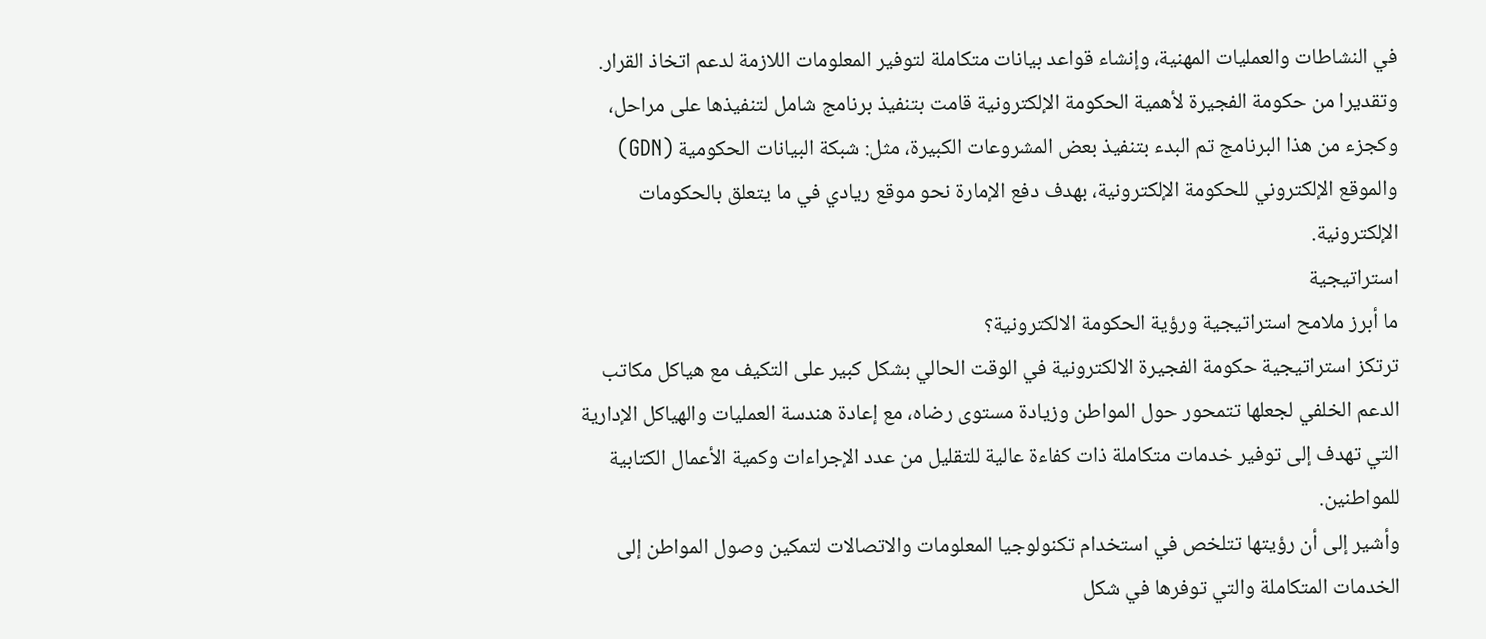في النشاطات والعمليات المهنية، وإنشاء قواعد بيانات متكاملة لتوفير المعلومات اللازمة لدعم اتخاذ القرار.
وتقديرا من حكومة الفجيرة لأهمية الحكومة الإلكترونية قامت بتنفيذ برنامج شامل لتنفيذها على مراحل، وكجزء من هذا البرنامج تم البدء بتنفيذ بعض المشروعات الكبيرة، مثل: شبكة البيانات الحكومية (GDN) والموقع الإلكتروني للحكومة الإلكترونية، بهدف دفع الإمارة نحو موقع ريادي في ما يتعلق بالحكومات الإلكترونية.
استراتيجية
ما أبرز ملامح استراتيجية ورؤية الحكومة الالكترونية؟
ترتكز استراتيجية حكومة الفجيرة الالكترونية في الوقت الحالي بشكل كبير على التكيف مع هياكل مكاتب الدعم الخلفي لجعلها تتمحور حول المواطن وزيادة مستوى رضاه، مع إعادة هندسة العمليات والهياكل الإدارية التي تهدف إلى توفير خدمات متكاملة ذات كفاءة عالية للتقليل من عدد الإجراءات وكمية الأعمال الكتابية للمواطنين.
وأشير إلى أن رؤيتها تتلخص في استخدام تكنولوجيا المعلومات والاتصالات لتمكين وصول المواطن إلى الخدمات المتكاملة والتي توفرها في شكل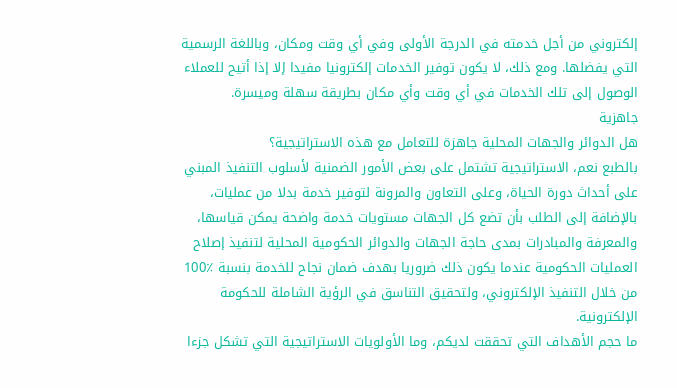إلكتروني من أجل خدمته في الدرجة الأولى وفي أي وقت ومكان، وباللغة الرسمية التي يفضلها. ومع ذلك، لا يكون توفير الخدمات إلكترونيا مفيدا إلا إذا أتيح للعملاء الوصول إلى تلك الخدمات في أي وقت وأي مكان بطريقة سهلة وميسرة.
جاهزية
هل الدوائر والجهات المحلية جاهزة للتعامل مع هذه الاستراتيجية؟
بالطبع نعم، الاستراتيجية تشتمل على بعض الأمور الضمنية لأسلوب التنفيذ المبني على أحداث دورة الحياة، وعلى التعاون والمرونة لتوفير خدمة بدلا من عمليات، بالإضافة إلى الطلب بأن تضع كل الجهات مستويات خدمة واضحة يمكن قياسها، والمعرفة والمبادرات بمدى حاجة الجهات والدوائر الحكومية المحلية لتنفيذ إصلاح العمليات الحكومية عندما يكون ذلك ضروريا بهدف ضمان نجاح للخدمة بنسبة ٪100 من خلال التنفيذ الإلكتروني، ولتحقيق التناسق في الرؤية الشاملة للحكومة الإلكترونية.
ما حجم الأهداف التي تحققت لديكم، وما الأولويات الاستراتيجية التي تشكل جزءا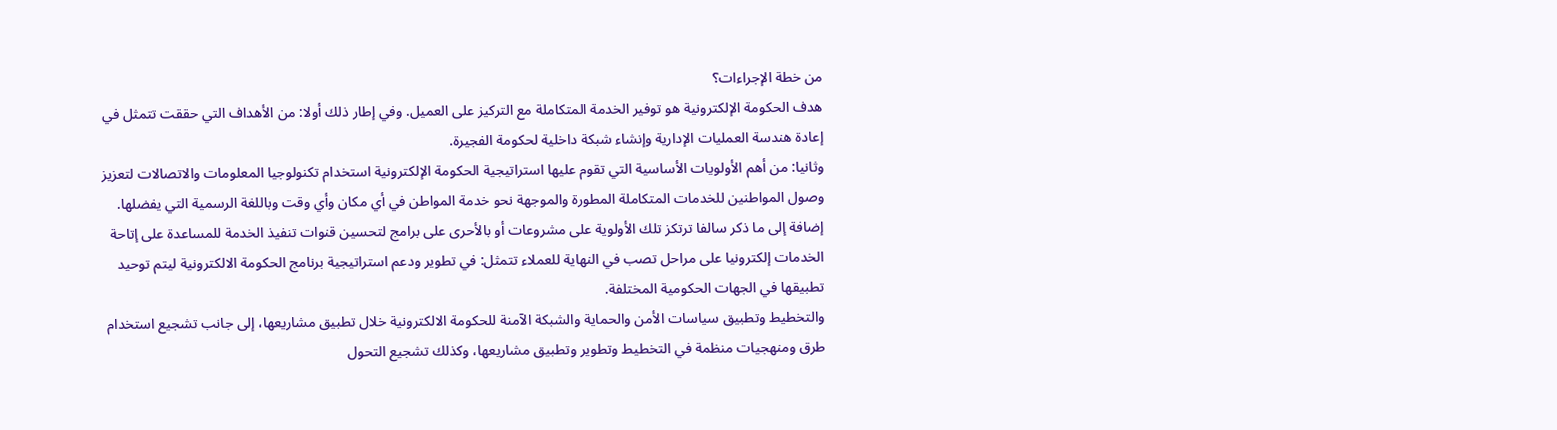من خطة الإجراءات؟
هدف الحكومة الإلكترونية هو توفير الخدمة المتكاملة مع التركيز على العميل. وفي إطار ذلك أولا: من الأهداف التي حققت تتمثل في إعادة هندسة العمليات الإدارية وإنشاء شبكة داخلية لحكومة الفجيرة.
وثانيا: من أهم الأولويات الأساسية التي تقوم عليها استراتيجية الحكومة الإلكترونية استخدام تكنولوجيا المعلومات والاتصالات لتعزيز وصول المواطنين للخدمات المتكاملة المطورة والموجهة نحو خدمة المواطن في أي مكان وأي وقت وباللغة الرسمية التي يفضلها.
إضافة إلى ما ذكر سالفا ترتكز تلك الأولوية على مشروعات أو بالأحرى على برامج لتحسين قنوات تنفيذ الخدمة للمساعدة على إتاحة الخدمات إلكترونيا على مراحل تصب في النهاية للعملاء تتمثل: في تطوير ودعم استراتيجية برنامج الحكومة الالكترونية ليتم توحيد تطبيقها في الجهات الحكومية المختلفة.
والتخطيط وتطبيق سياسات الأمن والحماية والشبكة الآمنة للحكومة الالكترونية خلال تطبيق مشاريعها، إلى جانب تشجيع استخدام طرق ومنهجيات منظمة في التخطيط وتطوير وتطبيق مشاريعها، وكذلك تشجيع التحول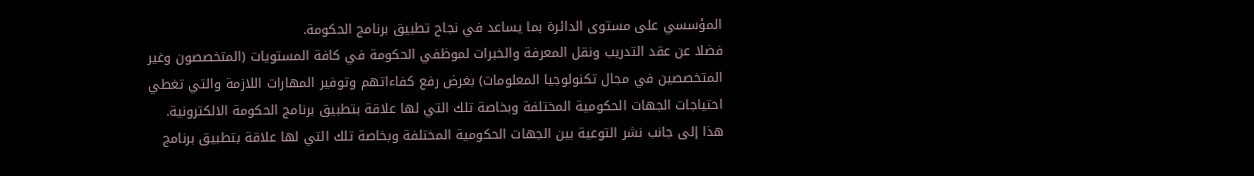المؤسسي على مستوى الدائرة بما يساعد في نجاح تطبيق برنامج الحكومة.
فضلا عن عقد التدريب ونقل المعرفة والخبرات لموظفي الحكومة في كافة المستويات (المتخصصون وغير المتخصصين في مجال تكنولوجيا المعلومات) بغرض رفع كفاءاتهم وتوفير المهارات اللازمة والتي تغطي احتياجات الجهات الحكومية المختلفة وبخاصة تلك التي لها علاقة بتطبيق برنامج الحكومة الالكترونية.
هذا إلى جانب نشر التوعية بين الجهات الحكومية المختلفة وبخاصة تلك التي لها علاقة بتطبيق برنامج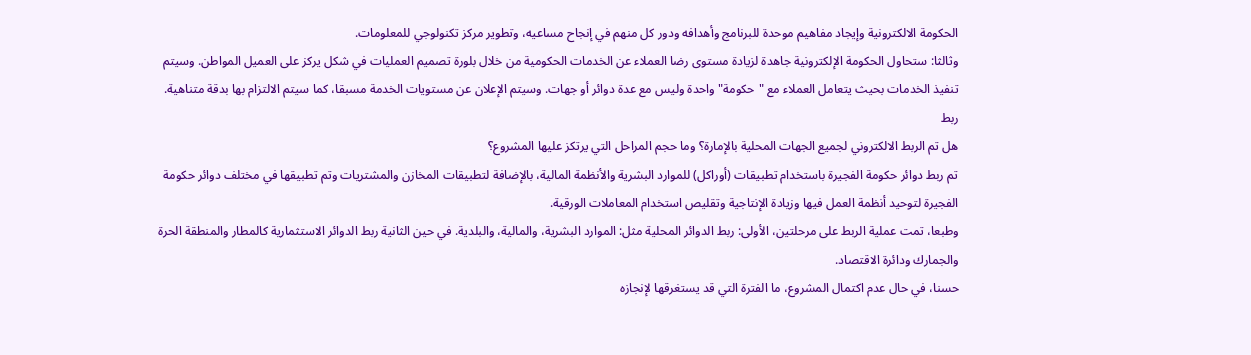الحكومة الالكترونية وإيجاد مفاهيم موحدة للبرنامج وأهدافه ودور كل منهم في إنجاح مساعيه، وتطوير مركز تكنولوجي للمعلومات.
وثالثا: ستحاول الحكومة الإلكترونية جاهدة لزيادة مستوى رضا العملاء عن الخدمات الحكومية من خلال بلورة تصميم العمليات في شكل يركز على العميل المواطن. وسيتم تنفيذ الخدمات بحيث يتعامل العملاء مع "حكومة" واحدة وليس مع عدة دوائر أو جهات. وسيتم الإعلان عن مستويات الخدمة مسبقا، كما سيتم الالتزام بها بدقة متناهية.
ربط
هل تم الربط الالكتروني لجميع الجهات المحلية بالإمارة؟ وما حجم المراحل التي يرتكز عليها المشروع؟
تم ربط دوائر حكومة الفجيرة باستخدام تطبيقات (أوراكل) للموارد البشرية والأنظمة المالية، بالإضافة لتطبيقات المخازن والمشتريات وتم تطبيقها في مختلف دوائر حكومة الفجيرة لتوحيد أنظمة العمل فيها وزيادة الإنتاجية وتقليص استخدام المعاملات الورقية.
وطبعا، تمت عملية الربط على مرحلتين، الأولى: ربط الدوائر المحلية مثل: الموارد البشرية، والمالية، والبلدية. في حين الثانية ربط الدوائر الاستثمارية كالمطار والمنطقة الحرة والجمارك ودائرة الاقتصاد.
حسنا، في حال عدم اكتمال المشروع، ما الفترة التي قد يستغرقها لإنجازه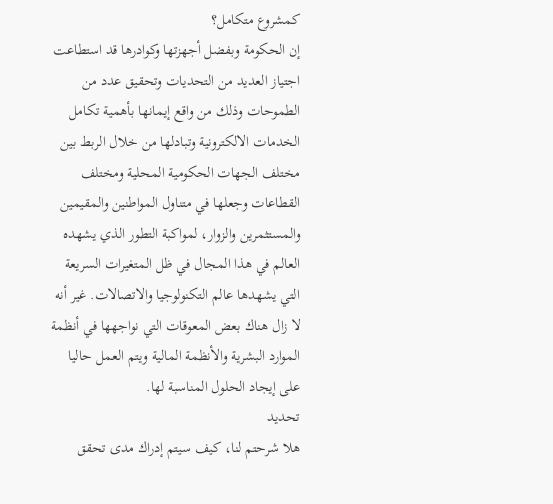كمشروع متكامل؟
إن الحكومة وبفضل أجهزتها وكوادرها قد استطاعت اجتياز العديد من التحديات وتحقيق عدد من الطموحات وذلك من واقع إيمانها بأهمية تكامل الخدمات الالكترونية وتبادلها من خلال الربط بين مختلف الجهات الحكومية المحلية ومختلف القطاعات وجعلها في متناول المواطنين والمقيمين والمستثمرين والزوار، لمواكبة التطور الذي يشهده العالم في هذا المجال في ظل المتغيرات السريعة التي يشهدها عالم التكنولوجيا والاتصالات. غير أنه لا زال هناك بعض المعوقات التي نواجهها في أنظمة الموارد البشرية والأنظمة المالية ويتم العمل حاليا على إيجاد الحلول المناسبة لها.
تحديد
هلا شرحتم لنا، كيف سيتم إدراك مدى تحقق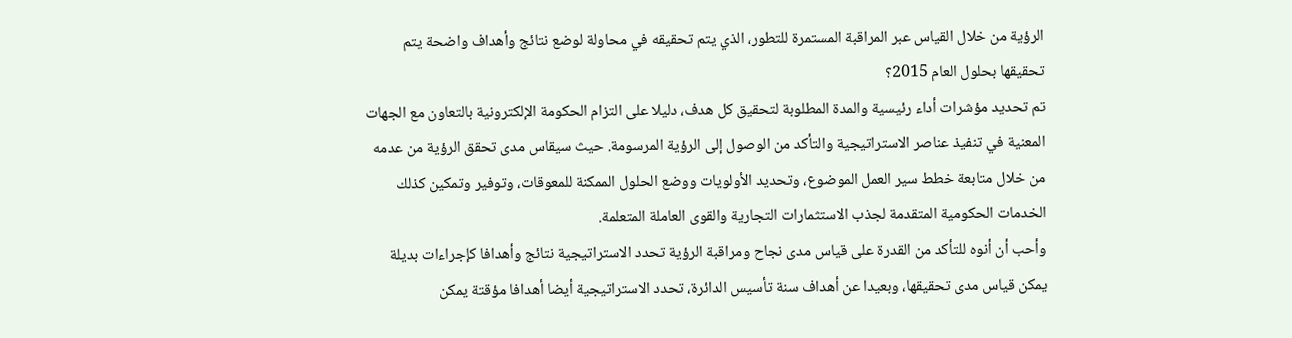الرؤية من خلال القياس عبر المراقبة المستمرة للتطور، الذي يتم تحقيقه في محاولة لوضع نتائج وأهداف واضحة يتم تحقيقها بحلول العام 2015؟
تم تحديد مؤشرات أداء رئيسية والمدة المطلوبة لتحقيق كل هدف، دليلا على التزام الحكومة الإلكترونية بالتعاون مع الجهات المعنية في تنفيذ عناصر الاستراتيجية والتأكد من الوصول إلى الرؤية المرسومة. حيث سيقاس مدى تحقق الرؤية من عدمه من خلال متابعة خطط سير العمل الموضوع، وتحديد الأولويات ووضع الحلول الممكنة للمعوقات، وتوفير وتمكين كذلك الخدمات الحكومية المتقدمة لجذب الاستثمارات التجارية والقوى العاملة المتعلمة.
وأحب أن أنوه للتأكد من القدرة على قياس مدى نجاح ومراقبة الرؤية تحدد الاستراتيجية نتائج وأهدافا كإجراءات بديلة يمكن قياس مدى تحقيقها، وبعيدا عن أهداف سنة تأسيس الدائرة، تحدد الاستراتيجية أيضا أهدافا مؤقتة يمكن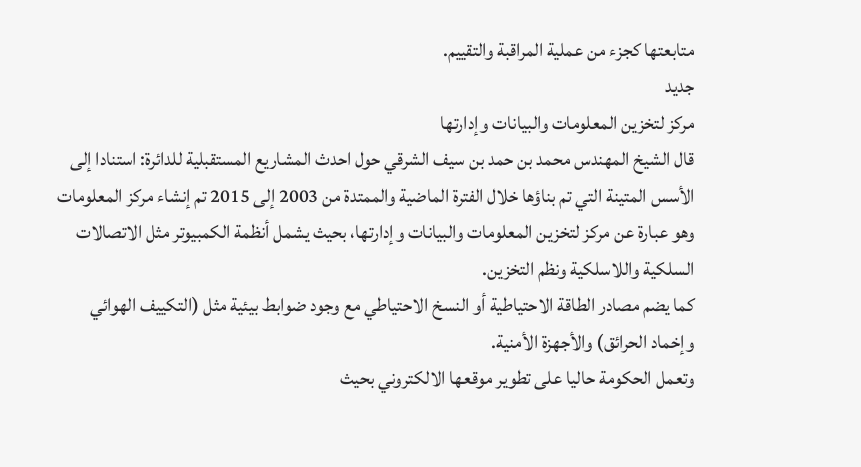متابعتها كجزء من عملية المراقبة والتقييم.
جديد
مركز لتخزين المعلومات والبيانات وإدارتها
قال الشيخ المهندس محمد بن حمد بن سيف الشرقي حول احدث المشاريع المستقبلية للدائرة: استنادا إلى الأسس المتينة التي تم بناؤها خلال الفترة الماضية والممتدة من 2003 إلى 2015 تم إنشاء مركز المعلومات وهو عبارة عن مركز لتخزين المعلومات والبيانات وإدارتها، بحيث يشمل أنظمة الكمبيوتر مثل الاتصالات السلكية واللاسلكية ونظم التخزين.
كما يضم مصادر الطاقة الاحتياطية أو النسخ الاحتياطي مع وجود ضوابط بيئية مثل (التكييف الهوائي وإخماد الحرائق) والأجهزة الأمنية.
وتعمل الحكومة حاليا على تطوير موقعها الالكتروني بحيث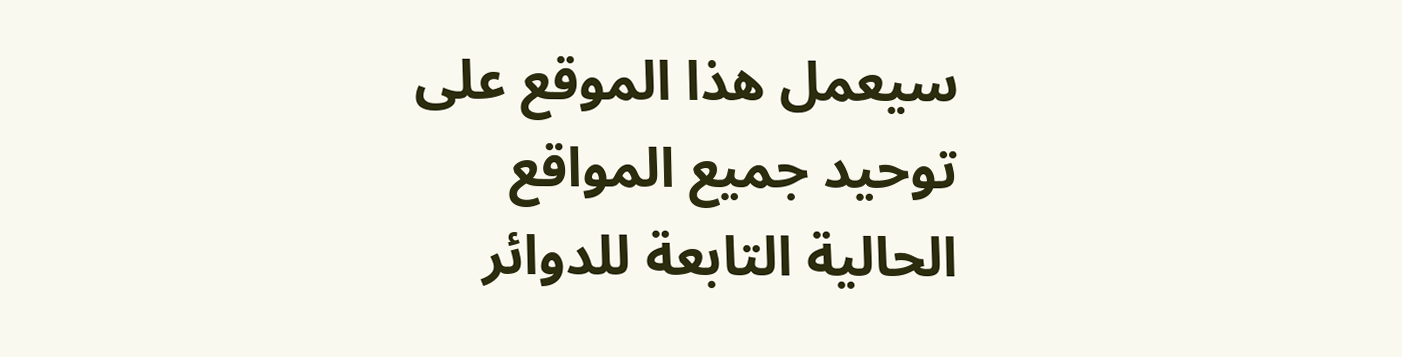سيعمل هذا الموقع على توحيد جميع المواقع الحالية التابعة للدوائر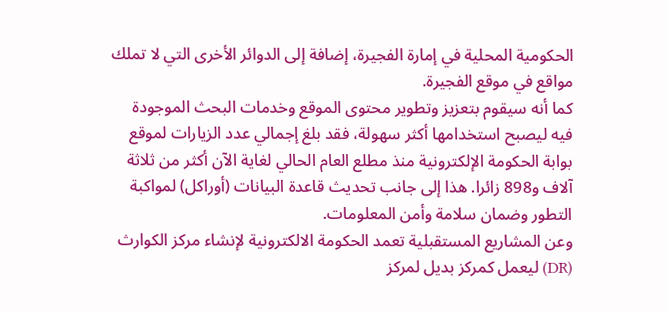الحكومية المحلية في إمارة الفجيرة، إضافة إلى الدوائر الأخرى التي لا تملك مواقع في موقع الفجيرة.
كما أنه سيقوم بتعزيز وتطوير محتوى الموقع وخدمات البحث الموجودة فيه ليصبح استخدامها أكثر سهولة، فقد بلغ إجمالي عدد الزيارات لموقع بوابة الحكومة الإلكترونية منذ مطلع العام الحالي لغاية الآن أكثر من ثلاثة آلاف و898 زائرا. هذا إلى جانب تحديث قاعدة البيانات (أوراكل) لمواكبة التطور وضمان سلامة وأمن المعلومات.
وعن المشاريع المستقبلية تعمد الحكومة الالكترونية لإنشاء مركز الكوارث (DR) ليعمل كمركز بديل لمركز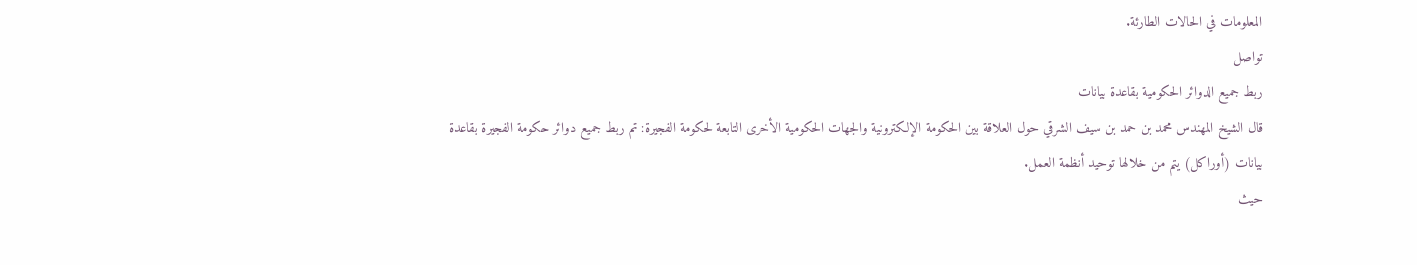المعلومات في الحالات الطارئة.
تواصل
ربط جميع الدوائر الحكومية بقاعدة بيانات
قال الشيخ المهندس محمد بن حمد بن سيف الشرقي حول العلاقة بين الحكومة الإلكترونية والجهات الحكومية الأخرى التابعة لحكومة الفجيرة: تم ربط جميع دوائر حكومة الفجيرة بقاعدة بيانات (أوراكل) يتم من خلالها توحيد أنظمة العمل.
حيث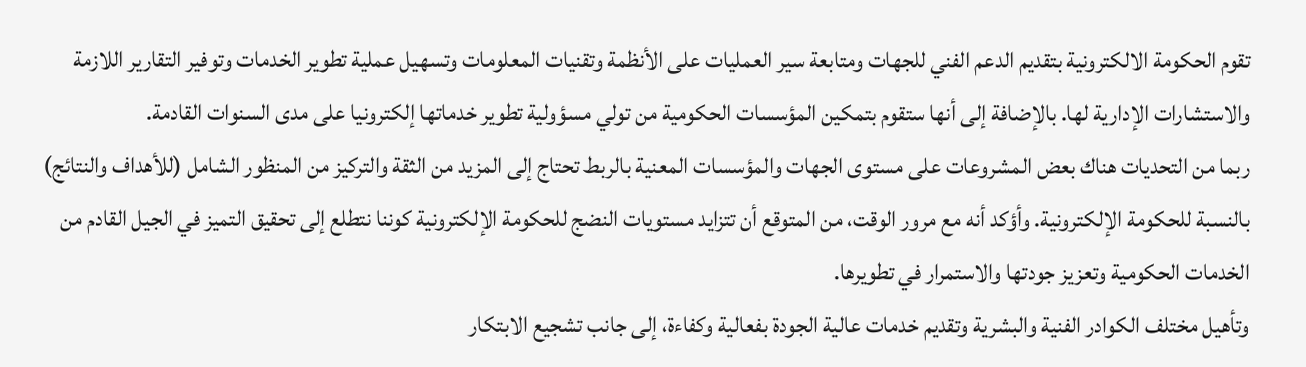تقوم الحكومة الالكترونية بتقديم الدعم الفني للجهات ومتابعة سير العمليات على الأنظمة وتقنيات المعلومات وتسهيل عملية تطوير الخدمات وتوفير التقارير اللازمة والاستشارات الإدارية لها. بالإضافة إلى أنها ستقوم بتمكين المؤسسات الحكومية من تولي مسؤولية تطوير خدماتها إلكترونيا على مدى السنوات القادمة.
ربما من التحديات هناك بعض المشروعات على مستوى الجهات والمؤسسات المعنية بالربط تحتاج إلى المزيد من الثقة والتركيز من المنظور الشامل (للأهداف والنتائج) بالنسبة للحكومة الإلكترونية. وأؤكد أنه مع مرور الوقت، من المتوقع أن تتزايد مستويات النضج للحكومة الإلكترونية كوننا نتطلع إلى تحقيق التميز في الجيل القادم من الخدمات الحكومية وتعزيز جودتها والاستمرار في تطويرها.
وتأهيل مختلف الكوادر الفنية والبشرية وتقديم خدمات عالية الجودة بفعالية وكفاءة، إلى جانب تشجيع الابتكار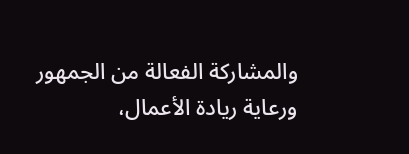والمشاركة الفعالة من الجمهور ورعاية ريادة الأعمال،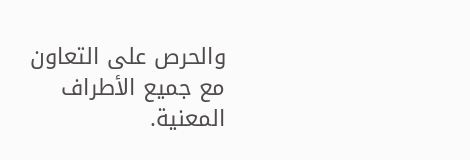والحرص على التعاون مع جميع الأطراف المعنية.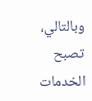وبالتالي، تصبح الخدمات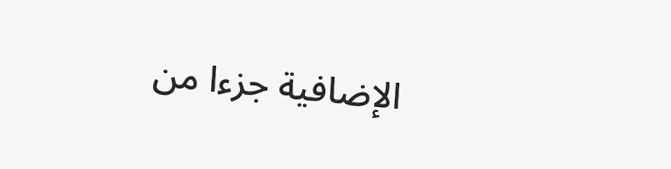الإضافية جزءا من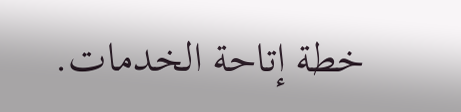خطة إتاحة الخدمات.